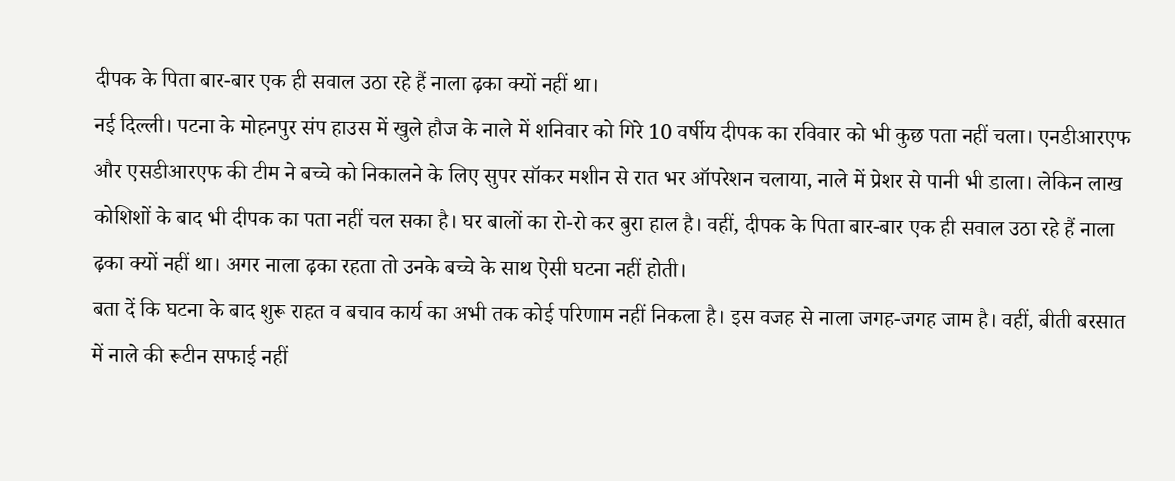दीपक के पिता बार-बार एक ही सवाल उठा रहे हैं नाला ढ़का क्यों नहीं था।
नई दिल्ली। पटना के मोहनपुर संप हाउस में खुले हौज के नाले में शनिवार को गिरे 10 वर्षीय दीपक का रविवार को भी कुछ पता नहीं चला। एनडीआरएफ और एसडीआरएफ की टीम ने बच्चे को निकालने के लिए सुपर सॉकर मशीन से रात भर ऑपरेशन चलाया, नाले में प्रेशर से पानी भी डाला। लेकिन लाख कोशिशों के बाद भी दीपक का पता नहीं चल सका है। घर बालों का रो-रो कर बुरा हाल है। वहीं, दीपक के पिता बार-बार एक ही सवाल उठा रहे हैं नाला ढ़का क्यों नहीं था। अगर नाला ढ़का रहता तो उनके बच्चे के साथ ऐसी घटना नहीं होती।
बता दें कि घटना के बाद शुरू राहत व बचाव कार्य का अभी तक कोई परिणाम नहीं निकला है। इस वजह से नाला जगह-जगह जाम है। वहीं, बीती बरसात में नाले की रूटीन सफाई नहीं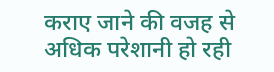कराए जाने की वजह से अधिक परेशानी हो रही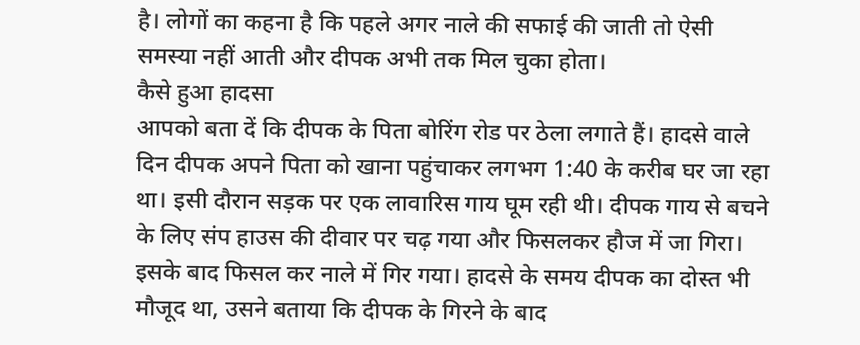है। लोगों का कहना है कि पहले अगर नाले की सफाई की जाती तो ऐसी समस्या नहीं आती और दीपक अभी तक मिल चुका होता।
कैसे हुआ हादसा
आपको बता दें कि दीपक के पिता बोरिंग रोड पर ठेला लगाते हैं। हादसे वाले दिन दीपक अपने पिता को खाना पहुंचाकर लगभग 1:40 के करीब घर जा रहा था। इसी दौरान सड़क पर एक लावारिस गाय घूम रही थी। दीपक गाय से बचने के लिए संप हाउस की दीवार पर चढ़ गया और फिसलकर हौज में जा गिरा। इसके बाद फिसल कर नाले में गिर गया। हादसे के समय दीपक का दोस्त भी मौजूद था, उसने बताया कि दीपक के गिरने के बाद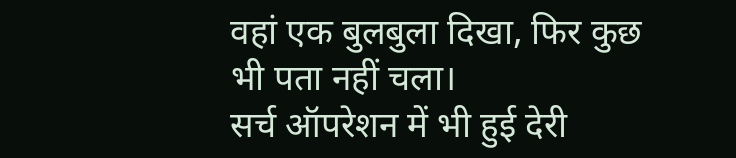वहां एक बुलबुला दिखा, फिर कुछ भी पता नहीं चला।
सर्च ऑपरेशन में भी हुई देरी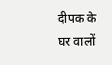दीपक के घर वालों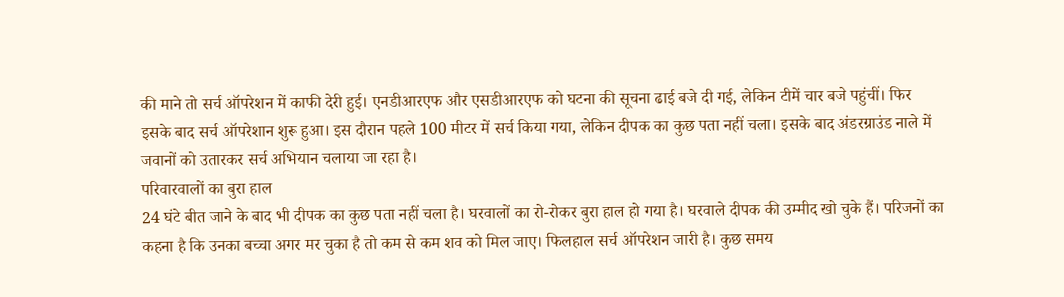की माने तो सर्च ऑपरेशन में काफी देरी हुई। एनडीआरएफ और एसडीआरएफ को घटना की सूचना ढाई बजे दी गई, लेकिन टीमें चार बजे पहुंचीं। फिर इसके बाद सर्च ऑपरेशान शुरू हुआ। इस दौरान पहले 100 मीटर में सर्च किया गया, लेकिन दीपक का कुछ पता नहीं चला। इसके बाद अंडरग्राउंड नाले में जवानों को उतारकर सर्च अभियान चलाया जा रहा है।
परिवारवालों का बुरा हाल
24 घंटे बीत जाने के बाद भी दीपक का कुछ पता नहीं चला है। घरवालों का रो-रोकर बुरा हाल हो गया है। घरवाले दीपक की उम्मीद खो चुके हैं। परिजनों का कहना है कि उनका बच्चा अगर मर चुका है तो कम से कम शव को मिल जाए। फिलहाल सर्च ऑपरेशन जारी है। कुछ समय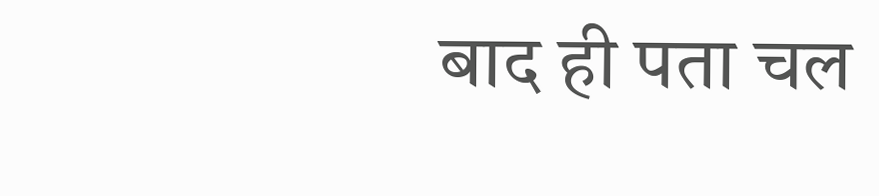बाद ही पता चल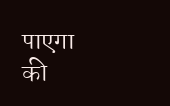पाएगा की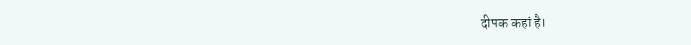दीपक कहां है।